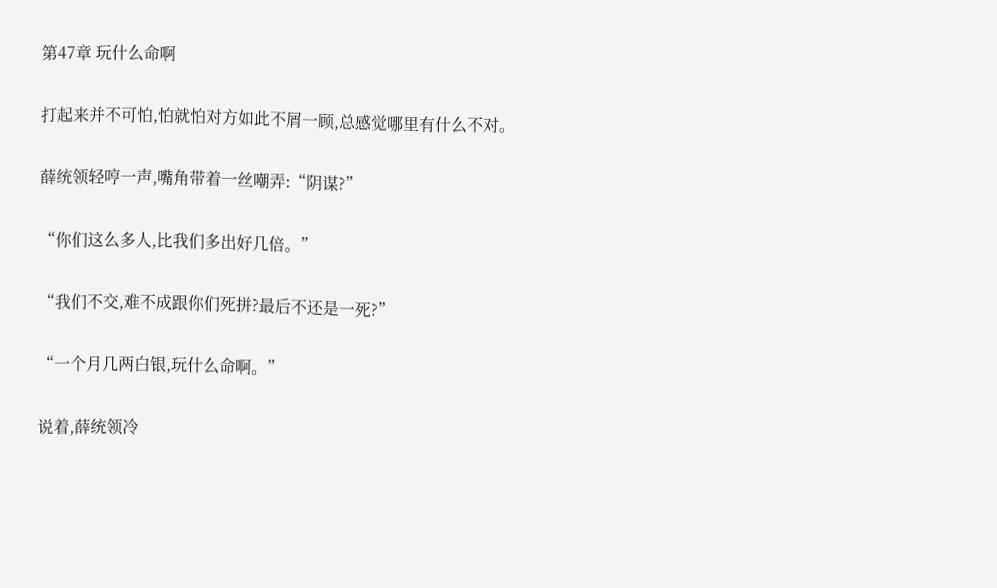第47章 玩什么命啊

打起来并不可怕,怕就怕对方如此不屑一顾,总感觉哪里有什么不对。

薛统领轻哼一声,嘴角带着一丝嘲弄:“阴谋?”

“你们这么多人,比我们多出好几倍。”

“我们不交,难不成跟你们死拼?最后不还是一死?”

“一个月几两白银,玩什么命啊。”

说着,薛统领冷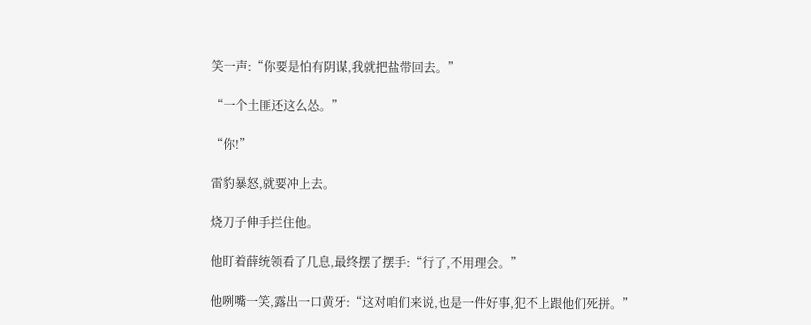笑一声:“你要是怕有阴谋,我就把盐带回去。”

“一个土匪还这么怂。”

“你!”

雷豹暴怒,就要冲上去。

烧刀子伸手拦住他。

他盯着薛统领看了几息,最终摆了摆手:“行了,不用理会。”

他咧嘴一笑,露出一口黄牙:“这对咱们来说,也是一件好事,犯不上跟他们死拼。”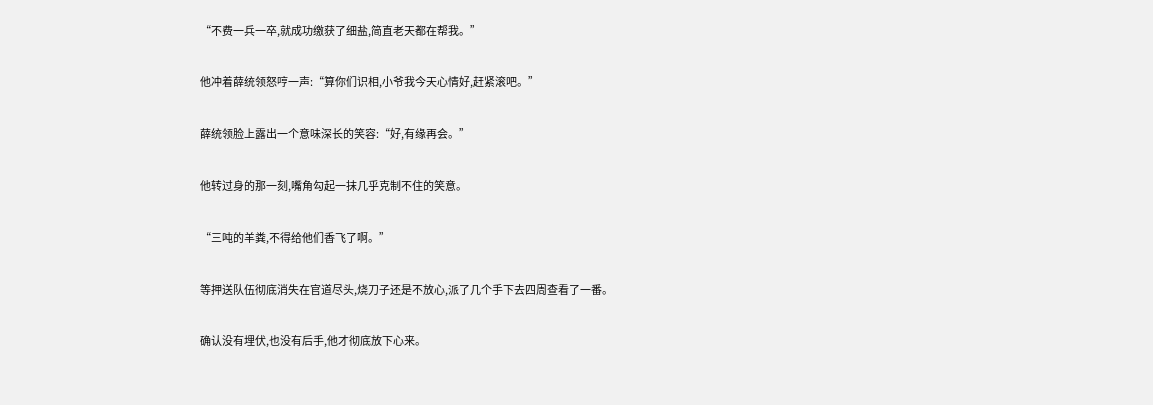“不费一兵一卒,就成功缴获了细盐,简直老天都在帮我。”

他冲着薛统领怒哼一声:“算你们识相,小爷我今天心情好,赶紧滚吧。”

薛统领脸上露出一个意味深长的笑容:“好,有缘再会。”

他转过身的那一刻,嘴角勾起一抹几乎克制不住的笑意。

“三吨的羊粪,不得给他们香飞了啊。”

等押送队伍彻底消失在官道尽头,烧刀子还是不放心,派了几个手下去四周查看了一番。

确认没有埋伏,也没有后手,他才彻底放下心来。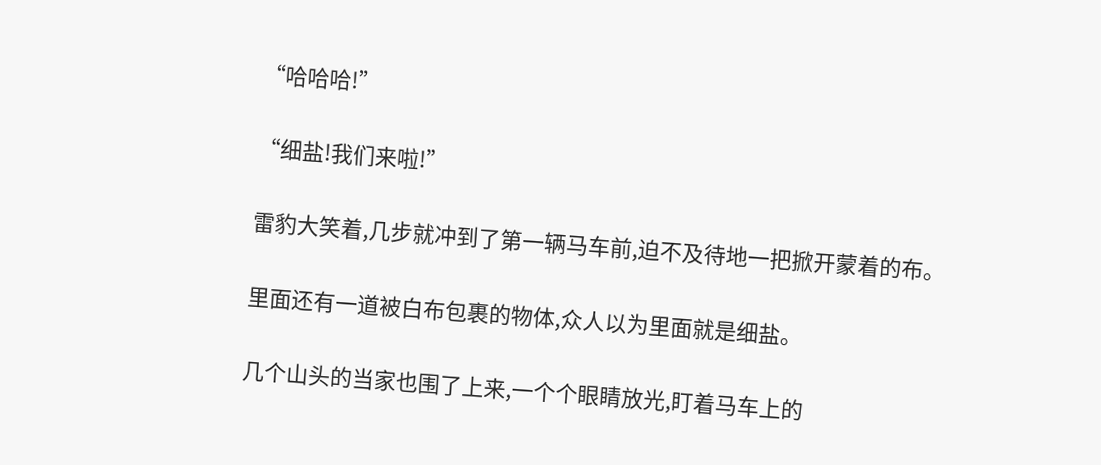“哈哈哈!”

“细盐!我们来啦!”

雷豹大笑着,几步就冲到了第一辆马车前,迫不及待地一把掀开蒙着的布。

里面还有一道被白布包裹的物体,众人以为里面就是细盐。

几个山头的当家也围了上来,一个个眼睛放光,盯着马车上的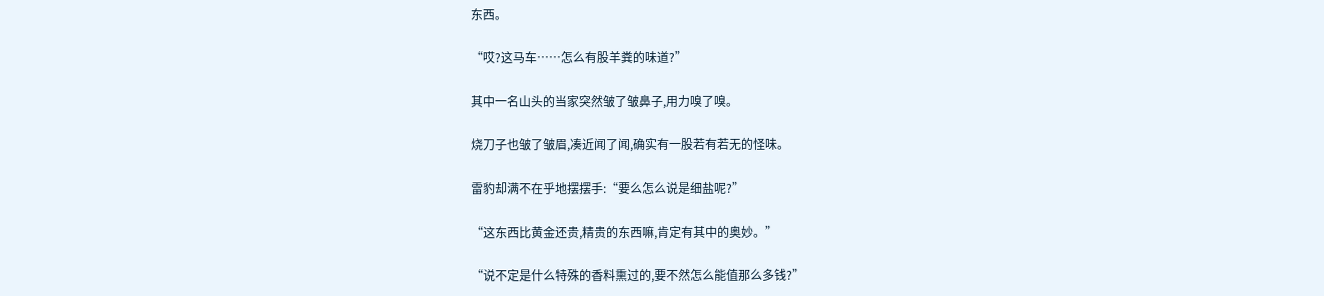东西。

“哎?这马车……怎么有股羊粪的味道?”

其中一名山头的当家突然皱了皱鼻子,用力嗅了嗅。

烧刀子也皱了皱眉,凑近闻了闻,确实有一股若有若无的怪味。

雷豹却满不在乎地摆摆手:“要么怎么说是细盐呢?”

“这东西比黄金还贵,精贵的东西嘛,肯定有其中的奥妙。”

“说不定是什么特殊的香料熏过的,要不然怎么能值那么多钱?”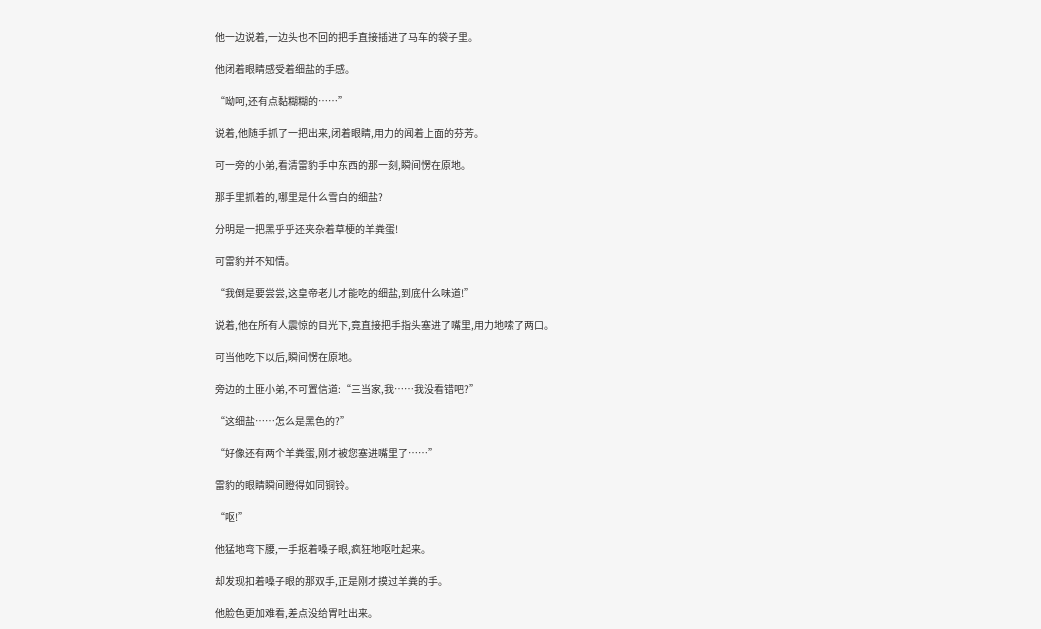他一边说着,一边头也不回的把手直接插进了马车的袋子里。

他闭着眼睛感受着细盐的手感。

“呦呵,还有点黏糊糊的……”

说着,他随手抓了一把出来,闭着眼睛,用力的闻着上面的芬芳。

可一旁的小弟,看清雷豹手中东西的那一刻,瞬间愣在原地。

那手里抓着的,哪里是什么雪白的细盐?

分明是一把黑乎乎还夹杂着草梗的羊粪蛋!

可雷豹并不知情。

“我倒是要尝尝,这皇帝老儿才能吃的细盐,到底什么味道!”

说着,他在所有人震惊的目光下,竟直接把手指头塞进了嘴里,用力地嗦了两口。

可当他吃下以后,瞬间愣在原地。

旁边的土匪小弟,不可置信道:“三当家,我……我没看错吧?”

“这细盐……怎么是黑色的?”

“好像还有两个羊粪蛋,刚才被您塞进嘴里了……”

雷豹的眼睛瞬间瞪得如同铜铃。

“呕!”

他猛地弯下腰,一手抠着嗓子眼,疯狂地呕吐起来。

却发现扣着嗓子眼的那双手,正是刚才摸过羊粪的手。

他脸色更加难看,差点没给胃吐出来。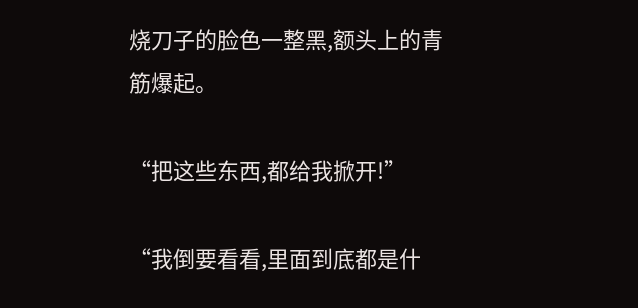烧刀子的脸色一整黑,额头上的青筋爆起。

“把这些东西,都给我掀开!”

“我倒要看看,里面到底都是什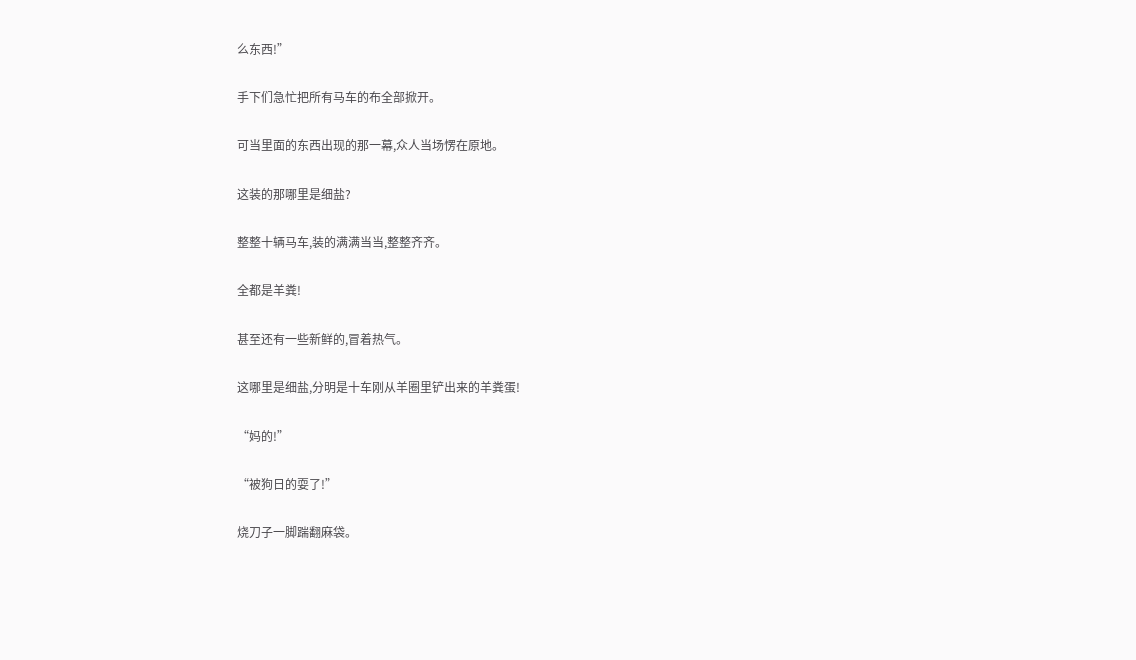么东西!”

手下们急忙把所有马车的布全部掀开。

可当里面的东西出现的那一幕,众人当场愣在原地。

这装的那哪里是细盐?

整整十辆马车,装的满满当当,整整齐齐。

全都是羊粪!

甚至还有一些新鲜的,冒着热气。

这哪里是细盐,分明是十车刚从羊圈里铲出来的羊粪蛋!

“妈的!”

“被狗日的耍了!”

烧刀子一脚踹翻麻袋。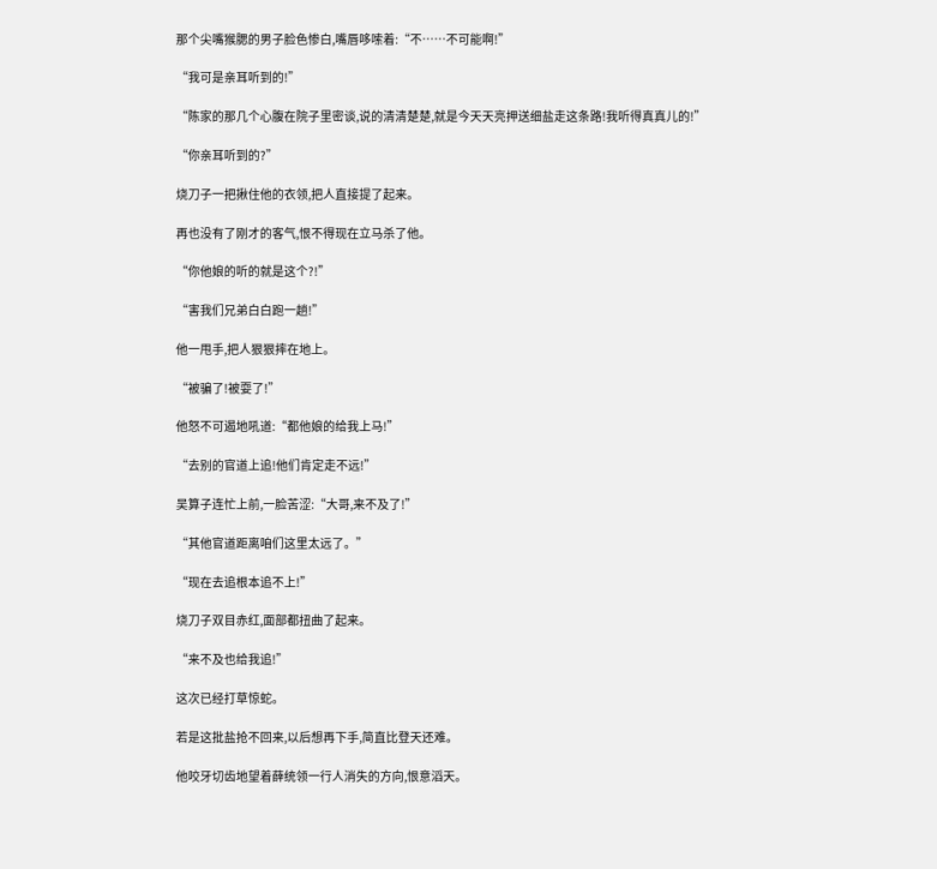那个尖嘴猴腮的男子脸色惨白,嘴唇哆嗦着:“不……不可能啊!”

“我可是亲耳听到的!”

“陈家的那几个心腹在院子里密谈,说的清清楚楚,就是今天天亮押送细盐走这条路!我听得真真儿的!”

“你亲耳听到的?”

烧刀子一把揪住他的衣领,把人直接提了起来。

再也没有了刚才的客气,恨不得现在立马杀了他。

“你他娘的听的就是这个?!”

“害我们兄弟白白跑一趟!”

他一甩手,把人狠狠摔在地上。

“被骗了!被耍了!”

他怒不可遏地吼道:“都他娘的给我上马!”

“去别的官道上追!他们肯定走不远!”

吴算子连忙上前,一脸苦涩:“大哥,来不及了!”

“其他官道距离咱们这里太远了。”

“现在去追根本追不上!”

烧刀子双目赤红,面部都扭曲了起来。

“来不及也给我追!”

这次已经打草惊蛇。

若是这批盐抢不回来,以后想再下手,简直比登天还难。

他咬牙切齿地望着薛统领一行人消失的方向,恨意滔天。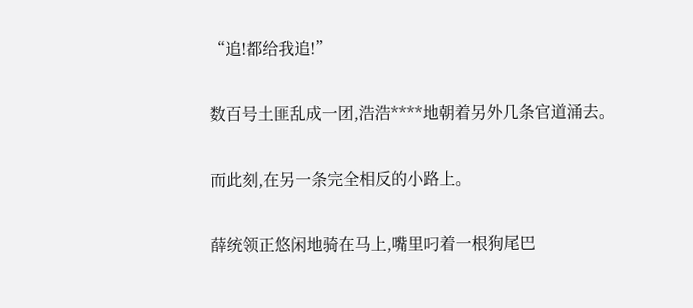“追!都给我追!”

数百号土匪乱成一团,浩浩****地朝着另外几条官道涌去。

而此刻,在另一条完全相反的小路上。

薛统领正悠闲地骑在马上,嘴里叼着一根狗尾巴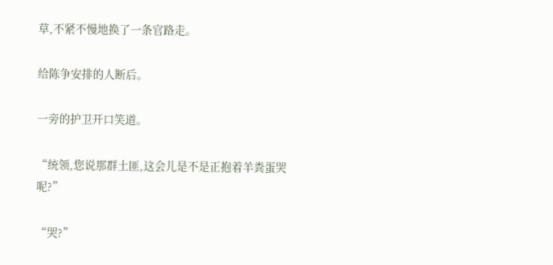草,不紧不慢地换了一条官路走。

给陈争安排的人断后。

一旁的护卫开口笑道。

“统领,您说那群土匪,这会儿是不是正抱着羊粪蛋哭呢?”

“哭?”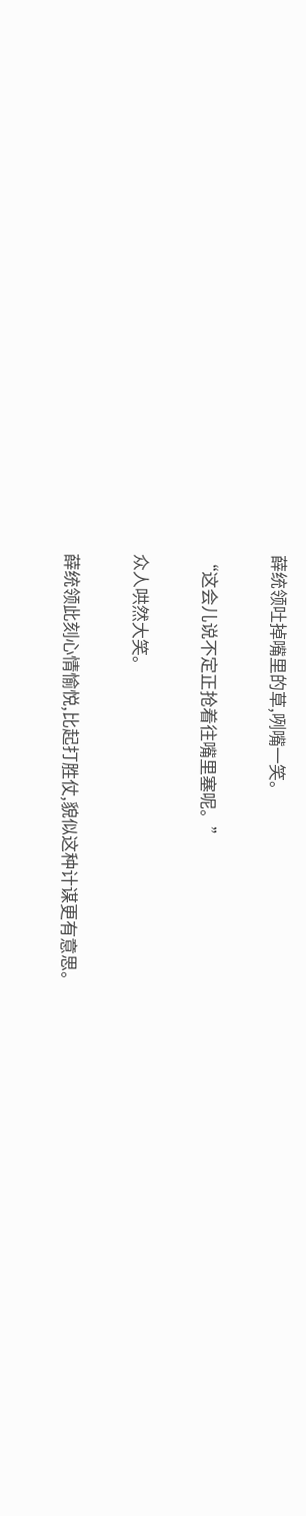薛统领吐掉嘴里的草,咧嘴一笑。

“这会儿说不定正抢着往嘴里塞呢。”

众人哄然大笑。

薛统领此刻心情愉悦,比起打胜仗,貌似这种计谋更有意思。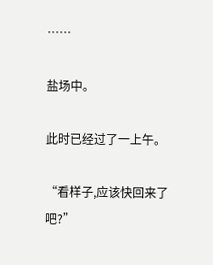……

盐场中。

此时已经过了一上午。

“看样子,应该快回来了吧?”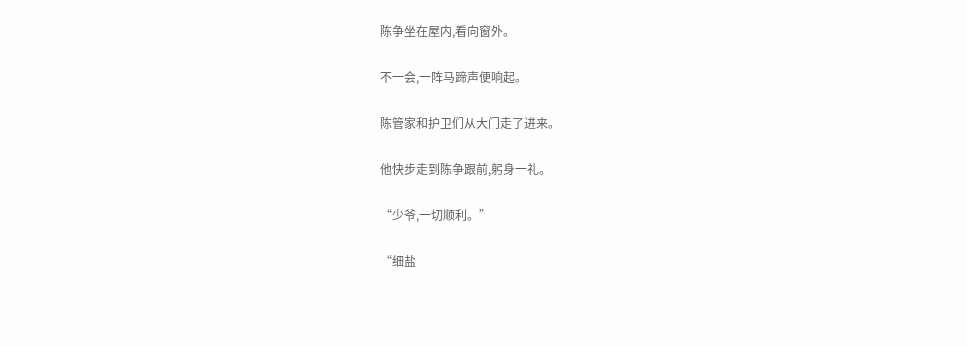陈争坐在屋内,看向窗外。

不一会,一阵马蹄声便响起。

陈管家和护卫们从大门走了进来。

他快步走到陈争跟前,躬身一礼。

“少爷,一切顺利。”

“细盐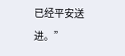已经平安送进。”